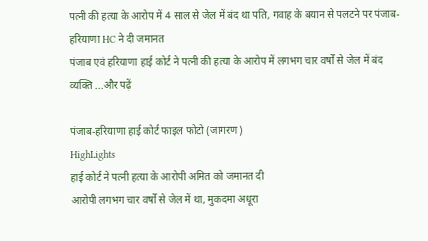पत्नी की हत्या के आरोप में 4 साल से जेल में बंद था पति, गवाह के बयान से पलटने पर पंजाब-हरियाणा HC ने दी जमानत
पंजाब एवं हरियाणा हाई कोर्ट ने पत्नी की हत्या के आरोप में लगभग चार वर्षों से जेल में बंद व्यक्ति ...और पढ़ें

पंजाब-हरियाणा हाई कोर्ट फाइल फोटो (जागरण)
HighLights
हाई कोर्ट ने पत्नी हत्या के आरोपी अमित को जमानत दी
आरोपी लगभग चार वर्षों से जेल में था, मुकदमा अधूरा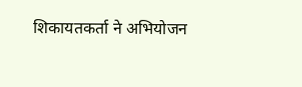शिकायतकर्ता ने अभियोजन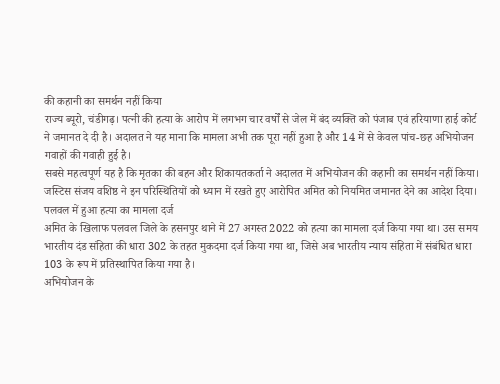की कहानी का समर्थन नहीं किया
राज्य ब्यूरो, चंडीगढ़। पत्नी की हत्या के आरोप में लगभग चार वर्षों से जेल में बंद व्यक्ति को पंजाब एवं हरियाणा हाई कोर्ट ने जमानत दे दी है। अदालत ने यह माना कि मामला अभी तक पूरा नहीं हुआ है और 14 में से केवल पांच-छह अभियोजन गवाहों की गवाही हुई है।
सबसे महत्वपूर्ण यह है कि मृतका की बहन और शिकायतकर्ता ने अदालत में अभियोजन की कहानी का समर्थन नहीं किया। जस्टिस संजय वशिष्ठ ने इन परिस्थितियों को ध्यान में रखते हुए आरोपित अमित को नियमित जमानत देने का आदेश दिया।
पलवल में हुआ हत्या का मामला दर्ज
अमित के खिलाफ पलवल जिले के हसनपुर थाने में 27 अगस्त 2022 को हत्या का मामला दर्ज किया गया था। उस समय भारतीय दंड संहिता की धारा 302 के तहत मुकदमा दर्ज किया गया था, जिसे अब भारतीय न्याय संहिता में संबंधित धारा 103 के रूप में प्रतिस्थापित किया गया है।
अभियोजन के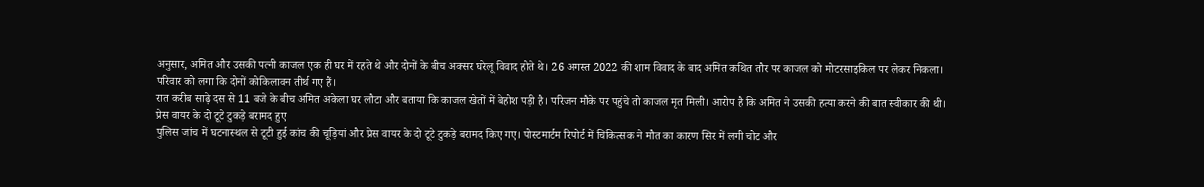अनुसार, अमित और उसकी पत्नी काजल एक ही घर में रहते थे और दोनों के बीच अक्सर घरेलू विवाद होते थे। 26 अगस्त 2022 की शाम विवाद के बाद अमित कथित तौर पर काजल को मोटरसाइकिल पर लेकर निकला। परिवार को लगा कि दोनों कोकिलावन तीर्थ गए हैं।
रात करीब साढ़े दस से 11 बजे के बीच अमित अकेला घर लौटा और बताया कि काजल खेतों में बेहोश पड़ी है। परिजन मौके पर पहुंचे तो काजल मृत मिली। आरोप है कि अमित ने उसकी हत्या करने की बात स्वीकार की थी।
प्रेस वायर के दो टूटे टुकड़े बरामद हुए
पुलिस जांच में घटनास्थल से टूटी हुई कांच की चूड़ियां और प्रेस वायर के दो टूटे टुकड़े बरामद किए गए। पोस्टमार्टम रिपोर्ट में चिकित्सक ने मौत का कारण सिर में लगी चोट और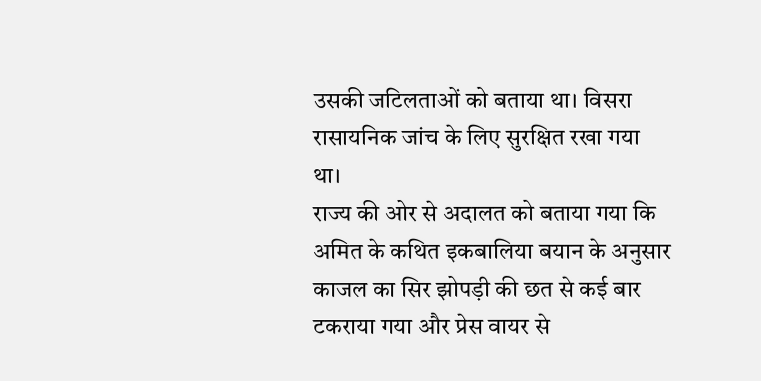उसकी जटिलताओं को बताया था। विसरा रासायनिक जांच के लिए सुरक्षित रखा गया था।
राज्य की ओर से अदालत को बताया गया कि अमित के कथित इकबालिया बयान के अनुसार काजल का सिर झोपड़ी की छत से कई बार टकराया गया और प्रेस वायर से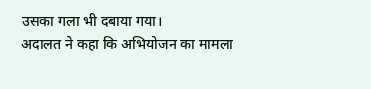उसका गला भी दबाया गया।
अदालत ने कहा कि अभियोजन का मामला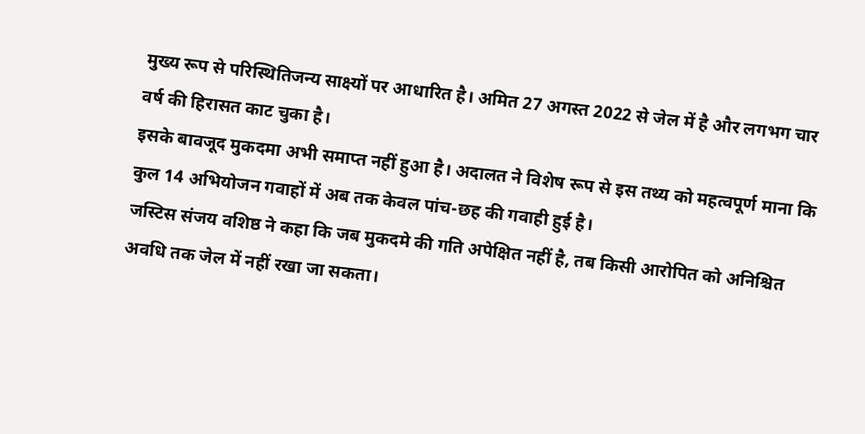मुख्य रूप से परिस्थितिजन्य साक्ष्यों पर आधारित है। अमित 27 अगस्त 2022 से जेल में है और लगभग चार वर्ष की हिरासत काट चुका है।
इसके बावजूद मुकदमा अभी समाप्त नहीं हुआ है। अदालत ने विशेष रूप से इस तथ्य को महत्वपूर्ण माना कि कुल 14 अभियोजन गवाहों में अब तक केवल पांच-छह की गवाही हुई है।
जस्टिस संजय वशिष्ठ ने कहा कि जब मुकदमे की गति अपेक्षित नहीं है, तब किसी आरोपित को अनिश्चित अवधि तक जेल में नहीं रखा जा सकता।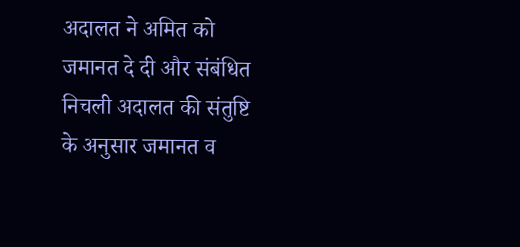अदालत ने अमित को जमानत दे दी और संबंधित निचली अदालत की संतुष्टि के अनुसार जमानत व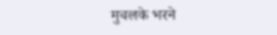मुचलके भरने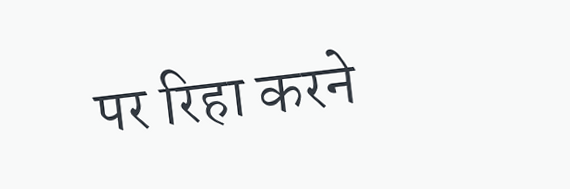पर रिहा करने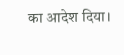का आदेश दिया।